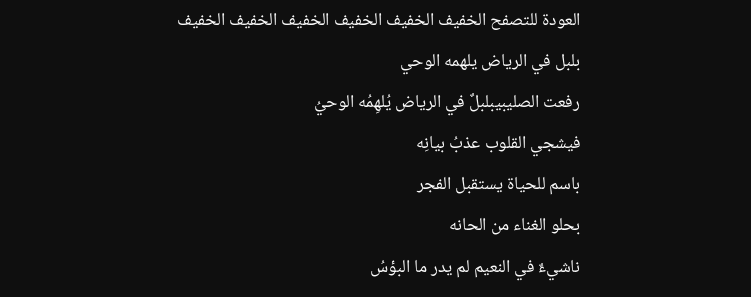العودة للتصفح الخفيف الخفيف الخفيف الخفيف الخفيف الخفيف
بلبل في الرياض يلهمه الوحي
رفعت الصليبيبلبلٌ في الرياض يُلهِمُه الوحيُ
فيشجي القلوب عذبُ بيانِه
باسم للحياة يستقبل الفجر
بحلو الغناء من الحانه
ناشيءٌ في النعيم لم يدر ما البؤسُ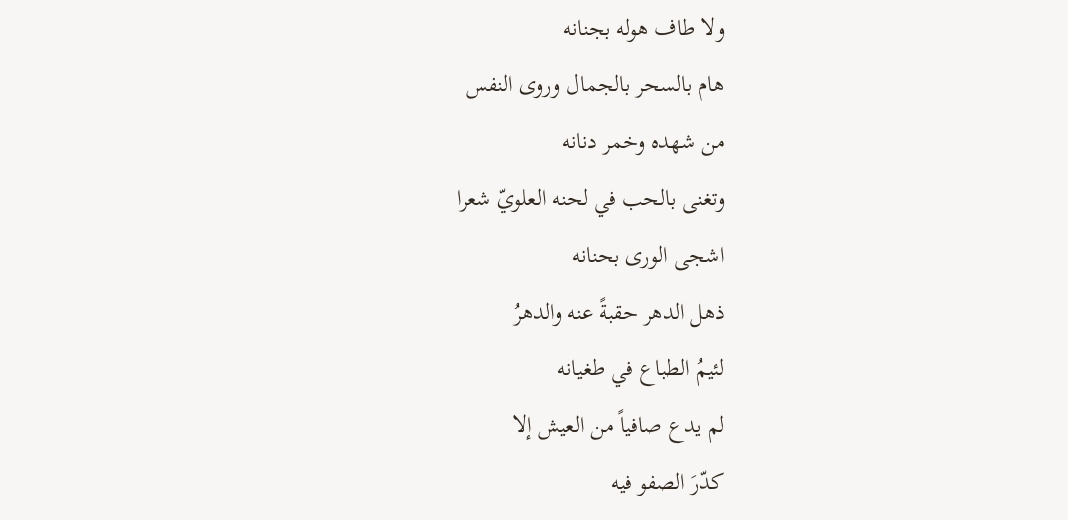ولا طاف هوله بجنانه
هام بالسحر بالجمال وروى النفس
من شهده وخمر دنانه
وتغنى بالحب في لحنه العلويّ شعرا
اشجى الورى بحنانه
ذهل الدهر حقبةً عنه والدهرُ
لئيمُ الطباع في طغيانه
لم يدع صافياً من العيش إلا
كدّرَ الصفو فيه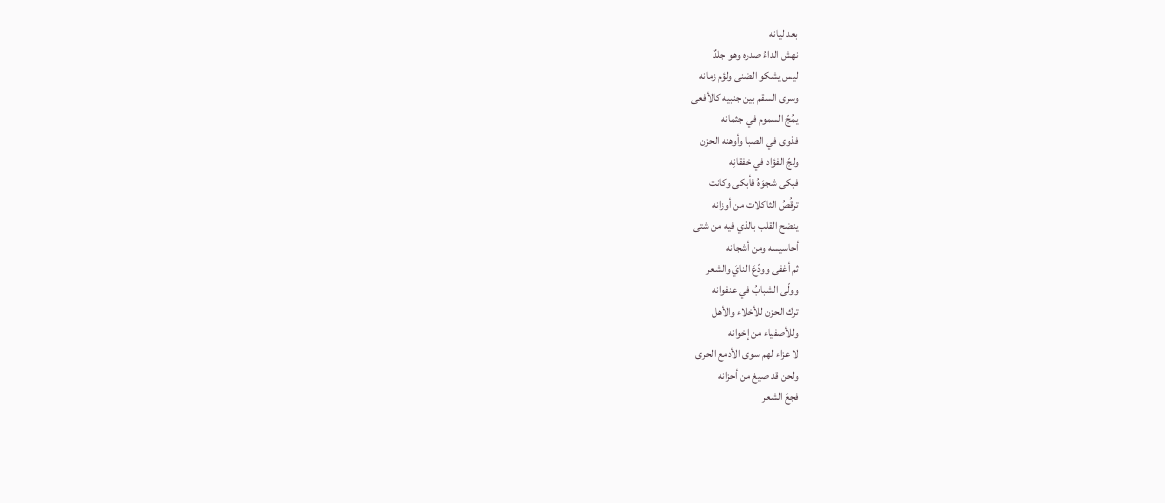بعد ليانه
نهش الداءُ صدره وهو جلدٌ
ليس يشكو الضنى ولؤم زمانه
وسرى السقم بين جنبيه كالأفعى
يمُجّ السموم في جثمانه
فذوى في الصبا وأوهنه الحزن
ولجّ الفؤاد في خفقانِه
فبكى شجوَهُ فأبكى وكانت
ترقُصُ الثاكلات من أوزانه
ينضح القلب بالذي فيه من شتى
أحاسيسه ومن أشجانه
ثم أغفى وودّعَ النايَ والشعر
وولّى الشبابُ في عنفوانه
ترك الحزن للأخلاء والأهل
وللأصفياء من إخوانه
لا عزاء لهم سوى الأدمع الحرى
ولحن قد صيغ من أحزانه
فجعَ الشعر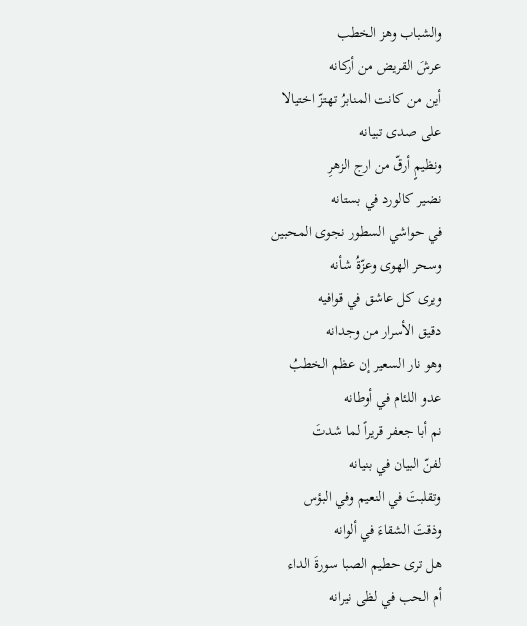والشباب وهز الخطب
عرشَ القريض من أركانه
أين من كانت المنابرُ تهتزّ اختيالا
على صدى تبيانه
ونظيمٍ أرقّ من ارج الزهرِ
نضير كالورد في بستانه
في حواشي السطور نجوى المحبين
وسحر الهوى وعزّةُ شأنه
ويرى كل عاشق في قوافيه
دقيق الأسرار من وجدانه
وهو نار السعير إن عظم الخطبُ
عدو اللئام في أوطانه
نم أبا جعفر قريراً لما شدتَ
لفنّ البيان في بنيانه
وتقلبتَ في النعيم وفي البؤس
وذقتَ الشقاءَ في ألوانه
هل ترى حطيم الصبا سورةَ الداء
أم الحب في لظى نيرانه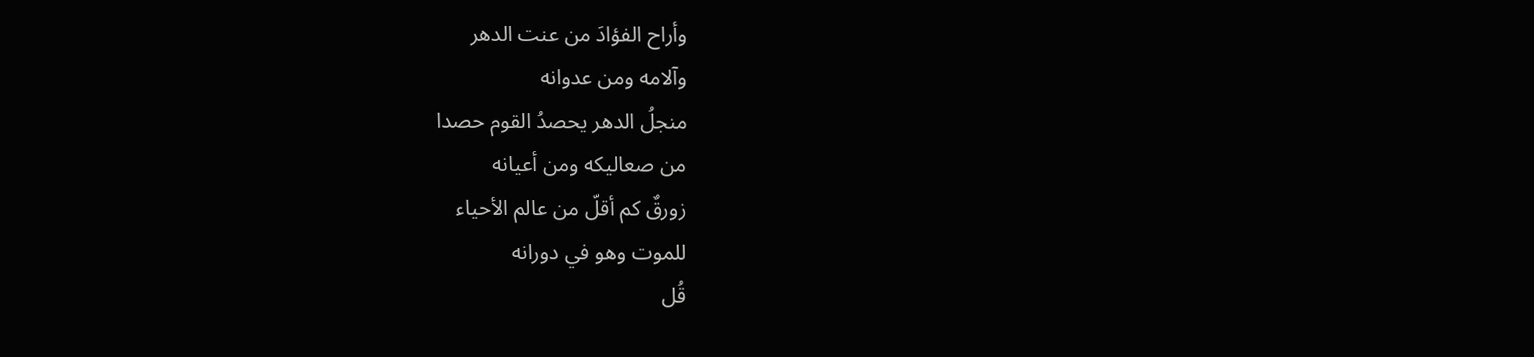وأراح الفؤادَ من عنت الدهر
وآلامه ومن عدوانه
منجلُ الدهر يحصدُ القوم حصدا
من صعاليكه ومن أعيانه
زورقٌ كم أقلّ من عالم الأحياء
للموت وهو في دورانه
قُل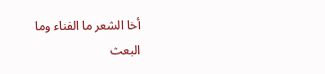أخا الشعر ما الفناء وما البعث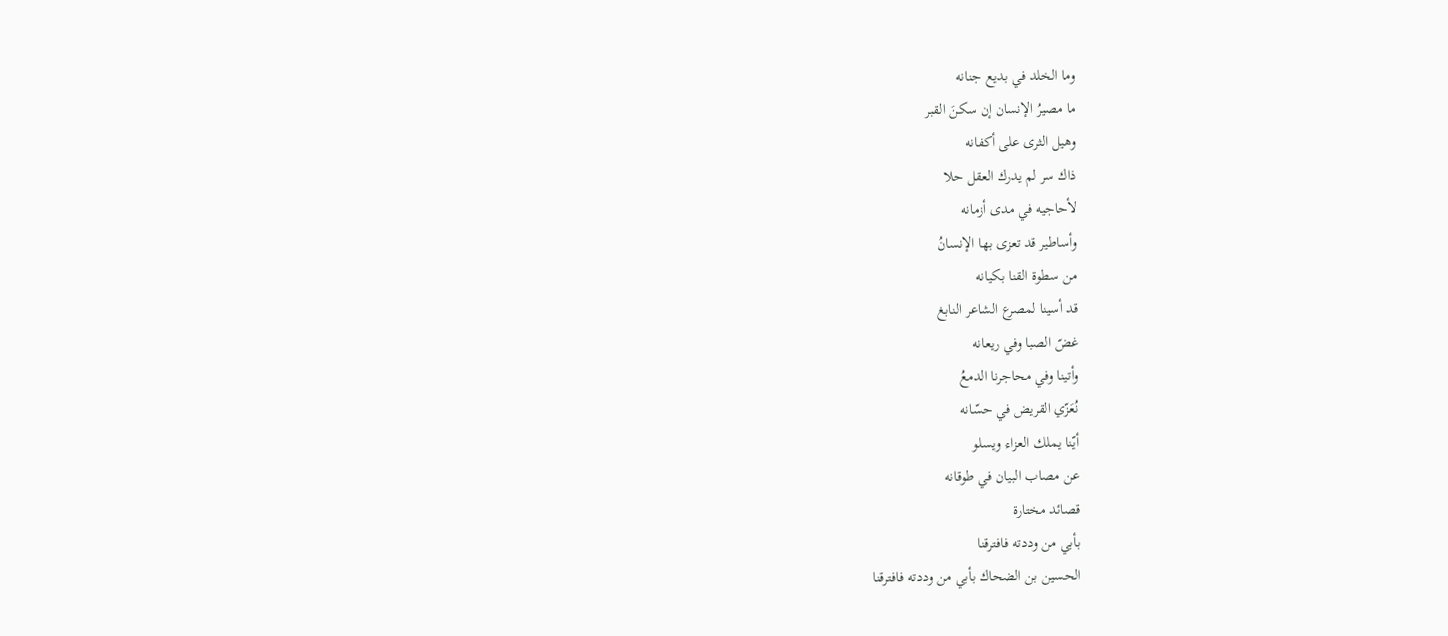وما الخلد في بديع جنانه
ما مصيرُ الإنسان إن سكنَ القبر
وهيل الثرى على أكفانه
ذاك سر لم يدرك العقل حلا
لأحاجيه في مدى أزمانه
وأساطير قد تعزى بها الإنسانُ
من سطوة القنا بكيانه
قد أسينا لمصرع الشاعر النابغ
غضّ الصبا وفي ريعانه
وأتينا وفي محاجرنا الدمعُ
نُعَزّي القريض في حسّانه
أيّنا يملك العزاء ويسلو
عن مصاب البيان في طوقانه
قصائد مختارة
بأبي من وددته فافترقنا
الحسين بن الضحاك بأبي من وددته فافترقنا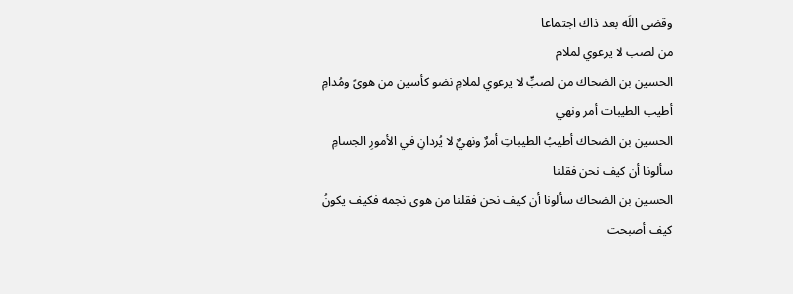وقضى اللَه بعد ذاك اجتماعا
من لصب لا يرعوي لملام
الحسين بن الضحاك من لصبٍّ لا يرعوي لملامِ نضو كأسين من هوىً ومُدامِ
أطيب الطيبات أمر ونهي
الحسين بن الضحاك أطيبُ الطيباتِ أمرٌ ونهيٌ لا يُردانِ في الأمورِ الجسامِ
سألونا أن كيف نحن فقلنا
الحسين بن الضحاك سألونا أن كيف نحن فقلنا من هوى نجمه فكيف يكونُ
كيف أصبحت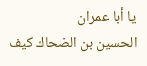يا أبا عمران
الحسين بن الضحاك كيف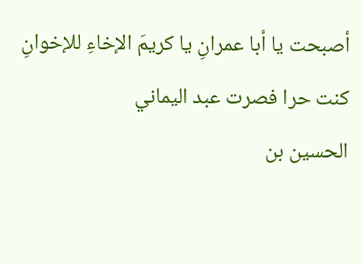أصبحت يا أبا عمرانِ يا كريمَ الإخاءِ للإخوانِ
كنت حرا فصرت عبد اليماني
الحسين بن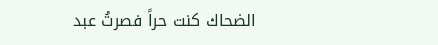الضحاك كنت حراً فصرتُ عبد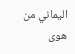اليماني من هوى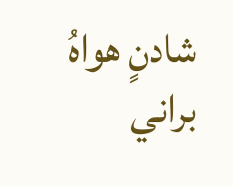شادنٍ هواهُ براني